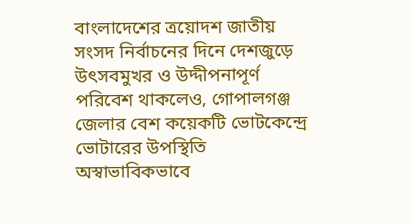বাংলাদেশের ত্রয়োদশ জাতীয় সংসদ নির্বাচনের দিনে দেশজুড়ে উৎসবমুখর ও উদ্দীপনাপূর্ণ পরিবেশ থাকলেও, গোপালগঞ্জ জেলার বেশ কয়েকটি ভোটকেন্দ্রে ভোটারের উপস্থিতি অস্বাভাবিকভাবে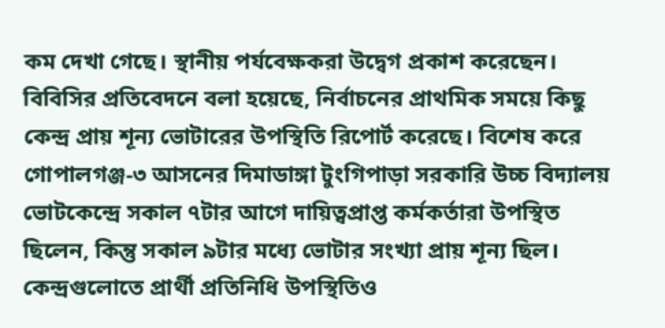কম দেখা গেছে। স্থানীয় পর্যবেক্ষকরা উদ্বেগ প্রকাশ করেছেন।
বিবিসির প্রতিবেদনে বলা হয়েছে, নির্বাচনের প্রাথমিক সময়ে কিছু কেন্দ্র প্রায় শূন্য ভোটারের উপস্থিতি রিপোর্ট করেছে। বিশেষ করে গোপালগঞ্জ-৩ আসনের দিমাডাঙ্গা টুংগিপাড়া সরকারি উচ্চ বিদ্যালয় ভোটকেন্দ্রে সকাল ৭টার আগে দায়িত্বপ্রাপ্ত কর্মকর্তারা উপস্থিত ছিলেন, কিন্তু সকাল ৯টার মধ্যে ভোটার সংখ্যা প্রায় শূন্য ছিল। কেন্দ্রগুলোতে প্রার্থী প্রতিনিধি উপস্থিতিও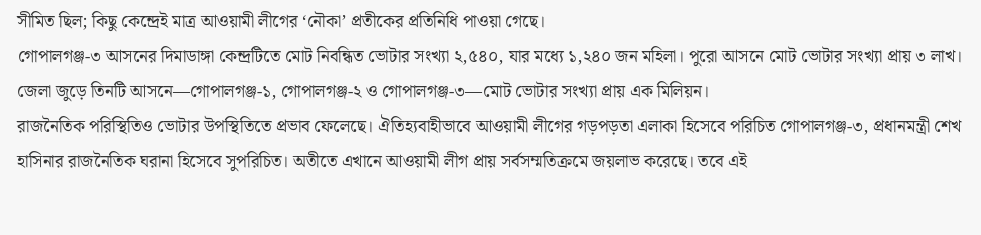সীমিত ছিল; কিছু কেন্দ্রেই মাত্র আওয়ামী লীগের ‘নৌকা’ প্রতীকের প্রতিনিধি পাওয়া গেছে।
গোপালগঞ্জ-৩ আসনের দিমাডাঙ্গা কেন্দ্রটিতে মোট নিবন্ধিত ভোটার সংখ্যা ২,৫৪০, যার মধ্যে ১,২৪০ জন মহিলা। পুরো আসনে মোট ভোটার সংখ্যা প্রায় ৩ লাখ। জেলা জুড়ে তিনটি আসনে—গোপালগঞ্জ-১, গোপালগঞ্জ-২ ও গোপালগঞ্জ-৩—মোট ভোটার সংখ্যা প্রায় এক মিলিয়ন।
রাজনৈতিক পরিস্থিতিও ভোটার উপস্থিতিতে প্রভাব ফেলেছে। ঐতিহ্যবাহীভাবে আওয়ামী লীগের গড়পড়তা এলাকা হিসেবে পরিচিত গোপালগঞ্জ-৩, প্রধানমন্ত্রী শেখ হাসিনার রাজনৈতিক ঘরানা হিসেবে সুপরিচিত। অতীতে এখানে আওয়ামী লীগ প্রায় সর্বসম্মতিক্রমে জয়লাভ করেছে। তবে এই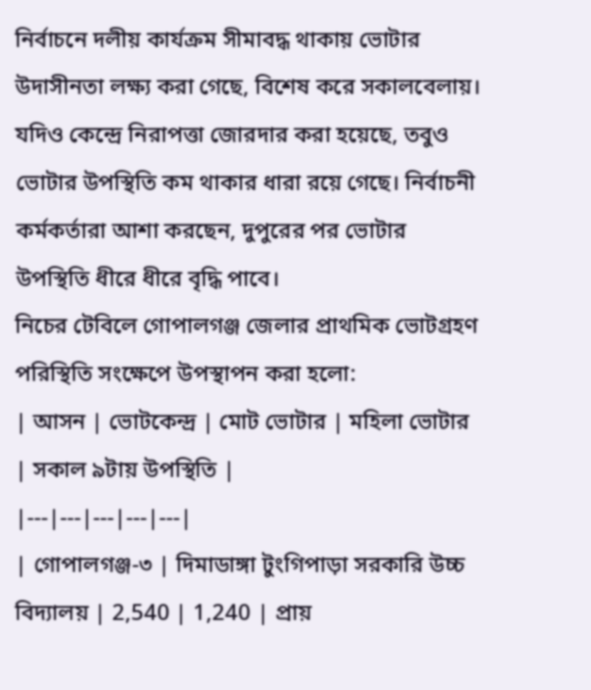নির্বাচনে দলীয় কার্যক্রম সীমাবদ্ধ থাকায় ভোটার উদাসীনতা লক্ষ্য করা গেছে, বিশেষ করে সকালবেলায়।
যদিও কেন্দ্রে নিরাপত্তা জোরদার করা হয়েছে, তবুও ভোটার উপস্থিতি কম থাকার ধারা রয়ে গেছে। নির্বাচনী কর্মকর্তারা আশা করছেন, দুপুরের পর ভোটার উপস্থিতি ধীরে ধীরে বৃদ্ধি পাবে।
নিচের টেবিলে গোপালগঞ্জ জেলার প্রাথমিক ভোটগ্রহণ পরিস্থিতি সংক্ষেপে উপস্থাপন করা হলো:
| আসন | ভোটকেন্দ্র | মোট ভোটার | মহিলা ভোটার | সকাল ৯টায় উপস্থিতি |
|---|---|---|---|---|
| গোপালগঞ্জ-৩ | দিমাডাঙ্গা টুংগিপাড়া সরকারি উচ্চ বিদ্যালয় | 2,540 | 1,240 | প্রায়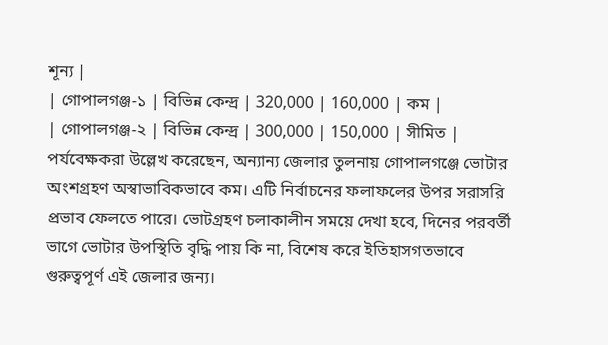শূন্য |
| গোপালগঞ্জ-১ | বিভিন্ন কেন্দ্র | 320,000 | 160,000 | কম |
| গোপালগঞ্জ-২ | বিভিন্ন কেন্দ্র | 300,000 | 150,000 | সীমিত |
পর্যবেক্ষকরা উল্লেখ করেছেন, অন্যান্য জেলার তুলনায় গোপালগঞ্জে ভোটার অংশগ্রহণ অস্বাভাবিকভাবে কম। এটি নির্বাচনের ফলাফলের উপর সরাসরি প্রভাব ফেলতে পারে। ভোটগ্রহণ চলাকালীন সময়ে দেখা হবে, দিনের পরবর্তী ভাগে ভোটার উপস্থিতি বৃদ্ধি পায় কি না, বিশেষ করে ইতিহাসগতভাবে গুরুত্বপূর্ণ এই জেলার জন্য।